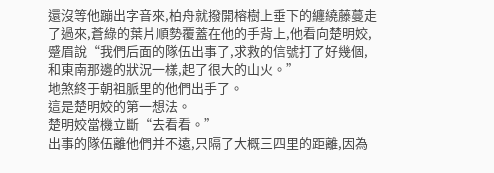還沒等他蹦出字音來,柏舟就撥開榕樹上垂下的纏繞藤蔓走了過來,蒼綠的葉片順勢覆蓋在他的手背上,他看向楚明姣,蹙眉說“我們后面的隊伍出事了,求救的信號打了好幾個,和東南那邊的狀況一樣,起了很大的山火。”
地煞終于朝祖脈里的他們出手了。
這是楚明姣的第一想法。
楚明姣當機立斷“去看看。”
出事的隊伍離他們并不遠,只隔了大概三四里的距離,因為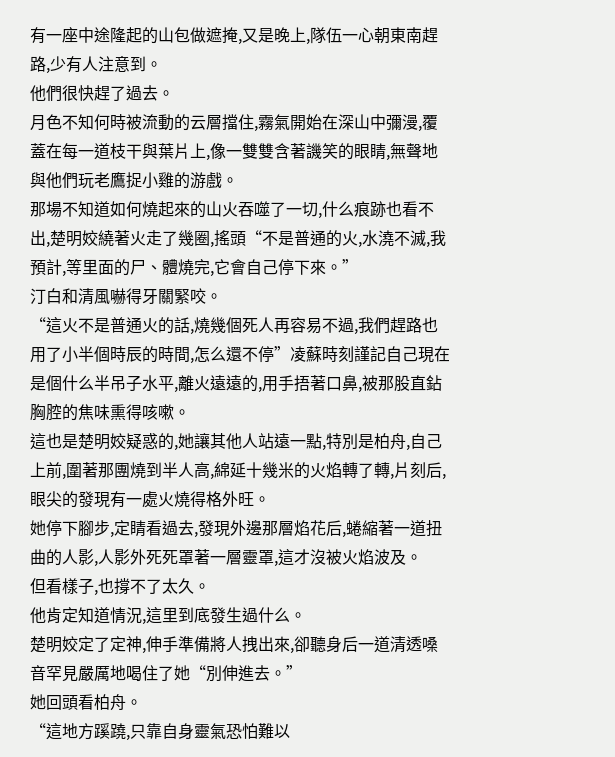有一座中途隆起的山包做遮掩,又是晚上,隊伍一心朝東南趕路,少有人注意到。
他們很快趕了過去。
月色不知何時被流動的云層擋住,霧氣開始在深山中彌漫,覆蓋在每一道枝干與葉片上,像一雙雙含著譏笑的眼睛,無聲地與他們玩老鷹捉小雞的游戲。
那場不知道如何燒起來的山火吞噬了一切,什么痕跡也看不出,楚明姣繞著火走了幾圈,搖頭“不是普通的火,水澆不滅,我預計,等里面的尸、體燒完,它會自己停下來。”
汀白和清風嚇得牙關緊咬。
“這火不是普通火的話,燒幾個死人再容易不過,我們趕路也用了小半個時辰的時間,怎么還不停”凌蘇時刻謹記自己現在是個什么半吊子水平,離火遠遠的,用手捂著口鼻,被那股直鉆胸腔的焦味熏得咳嗽。
這也是楚明姣疑惑的,她讓其他人站遠一點,特別是柏舟,自己上前,圍著那團燒到半人高,綿延十幾米的火焰轉了轉,片刻后,眼尖的發現有一處火燒得格外旺。
她停下腳步,定睛看過去,發現外邊那層焰花后,蜷縮著一道扭曲的人影,人影外死死罩著一層靈罩,這才沒被火焰波及。
但看樣子,也撐不了太久。
他肯定知道情況,這里到底發生過什么。
楚明姣定了定神,伸手準備將人拽出來,卻聽身后一道清透嗓音罕見嚴厲地喝住了她“別伸進去。”
她回頭看柏舟。
“這地方蹊蹺,只靠自身靈氣恐怕難以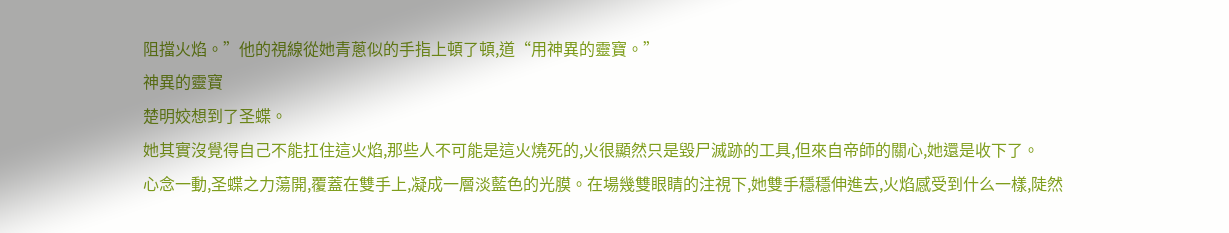阻擋火焰。”他的視線從她青蔥似的手指上頓了頓,道“用神異的靈寶。”
神異的靈寶
楚明姣想到了圣蝶。
她其實沒覺得自己不能扛住這火焰,那些人不可能是這火燒死的,火很顯然只是毀尸滅跡的工具,但來自帝師的關心,她還是收下了。
心念一動,圣蝶之力蕩開,覆蓋在雙手上,凝成一層淡藍色的光膜。在場幾雙眼睛的注視下,她雙手穩穩伸進去,火焰感受到什么一樣,陡然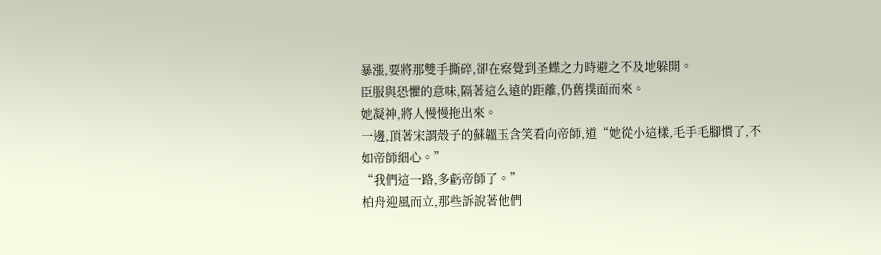暴漲,要將那雙手撕碎,卻在察覺到圣蝶之力時避之不及地躲開。
臣服與恐懼的意味,隔著這么遠的距離,仍舊撲面而來。
她凝神,將人慢慢拖出來。
一邊,頂著宋謂殼子的蘇韞玉含笑看向帝師,道“她從小這樣,毛手毛腳慣了,不如帝師細心。”
“我們這一路,多虧帝師了。”
柏舟迎風而立,那些訴說著他們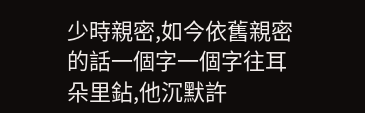少時親密,如今依舊親密的話一個字一個字往耳朵里鉆,他沉默許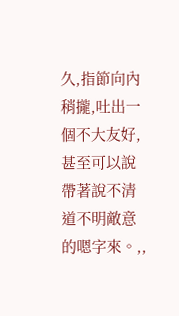久,指節向內稍攏,吐出一個不大友好,甚至可以說帶著說不清道不明敵意的嗯字來。,,